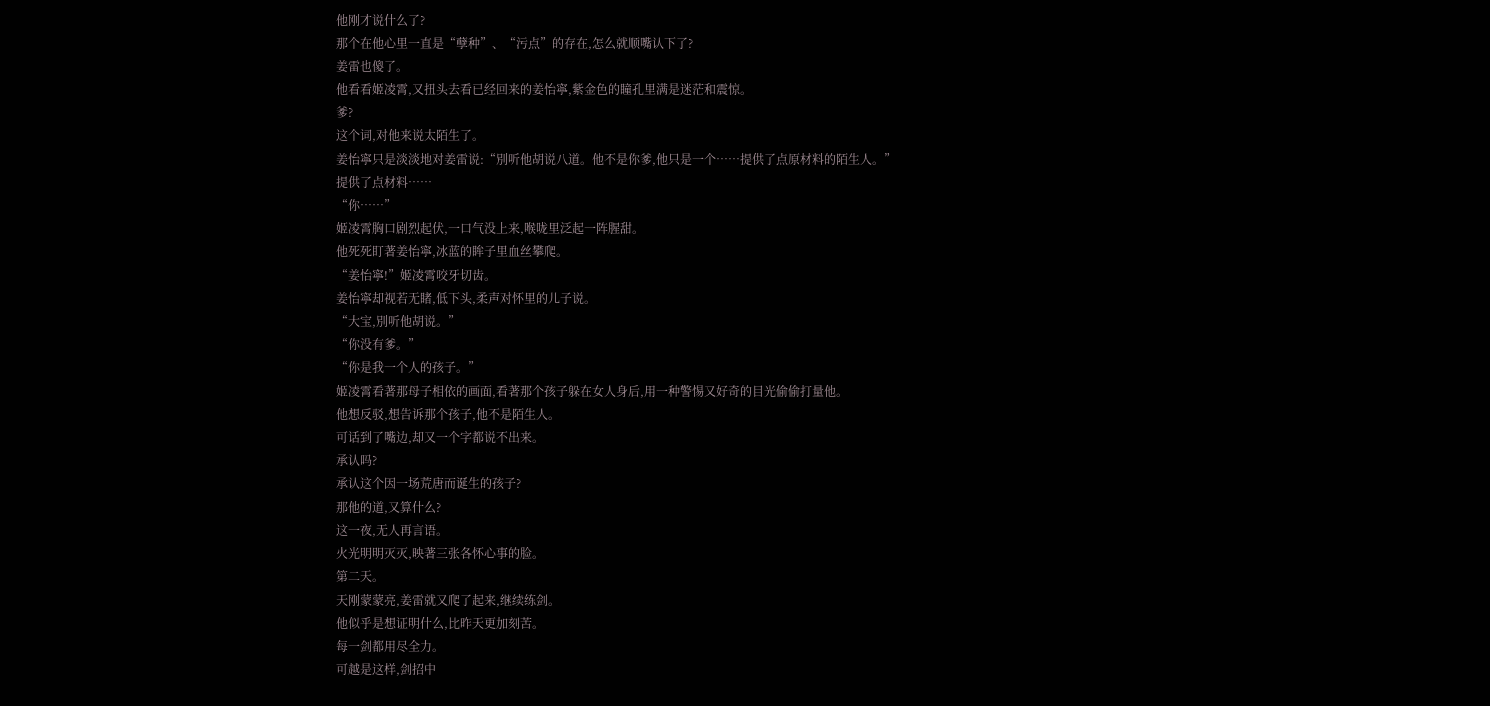他刚才说什么了?
那个在他心里一直是“孽种”、“污点”的存在,怎么就顺嘴认下了?
姜雷也傻了。
他看看姬凌霄,又扭头去看已经回来的姜怡寧,紫金色的瞳孔里满是迷茫和震惊。
爹?
这个词,对他来说太陌生了。
姜怡寧只是淡淡地对姜雷说:“別听他胡说八道。他不是你爹,他只是一个……提供了点原材料的陌生人。”
提供了点材料……
“你……”
姬凌霄胸口剧烈起伏,一口气没上来,喉咙里泛起一阵腥甜。
他死死盯著姜怡寧,冰蓝的眸子里血丝攀爬。
“姜怡寧!”姬凌霄咬牙切齿。
姜怡寧却视若无睹,低下头,柔声对怀里的儿子说。
“大宝,別听他胡说。”
“你没有爹。”
“你是我一个人的孩子。”
姬凌霄看著那母子相依的画面,看著那个孩子躲在女人身后,用一种警惕又好奇的目光偷偷打量他。
他想反驳,想告诉那个孩子,他不是陌生人。
可话到了嘴边,却又一个字都说不出来。
承认吗?
承认这个因一场荒唐而诞生的孩子?
那他的道,又算什么?
这一夜,无人再言语。
火光明明灭灭,映著三张各怀心事的脸。
第二天。
天刚蒙蒙亮,姜雷就又爬了起来,继续练剑。
他似乎是想证明什么,比昨天更加刻苦。
每一剑都用尽全力。
可越是这样,剑招中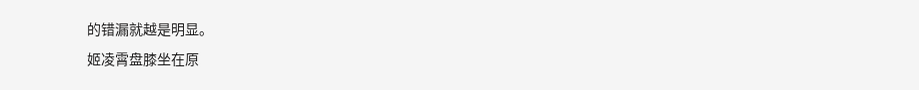的错漏就越是明显。
姬凌霄盘膝坐在原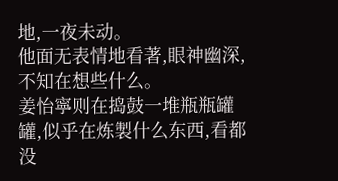地,一夜未动。
他面无表情地看著,眼神幽深,不知在想些什么。
姜怡寧则在捣鼓一堆瓶瓶罐罐,似乎在炼製什么东西,看都没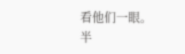看他们一眼。
半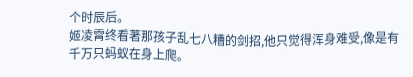个时辰后。
姬凌霄终看著那孩子乱七八糟的剑招,他只觉得浑身难受,像是有千万只蚂蚁在身上爬。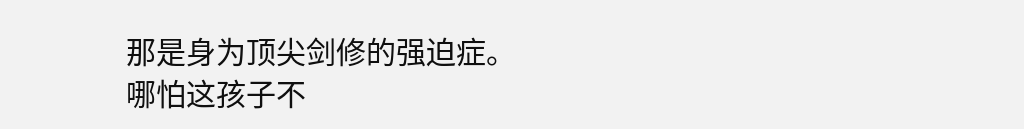那是身为顶尖剑修的强迫症。
哪怕这孩子不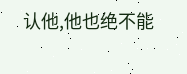认他,他也绝不能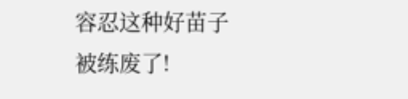容忍这种好苗子被练废了!